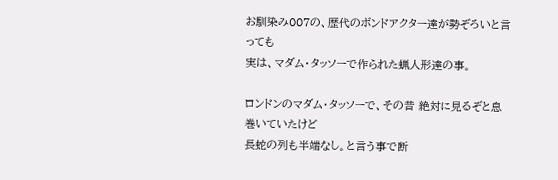お馴染み007の、歴代のボンドアクター達が勢ぞろいと言っても
実は、マダム・タッソーで作られた蝋人形達の事。

ロンドンのマダム・タッソーで、その昔 絶対に見るぞと息巻いていたけど
長蛇の列も半端なし。と言う事で断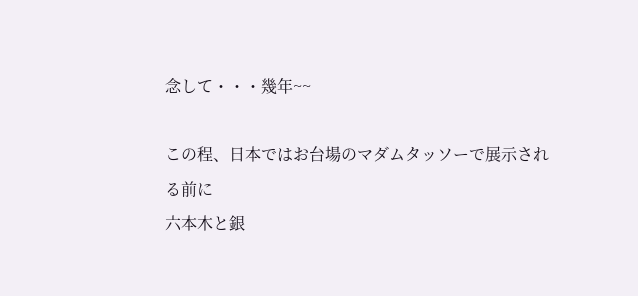念して・・・幾年~~

この程、日本ではお台場のマダムタッソーで展示される前に
六本木と銀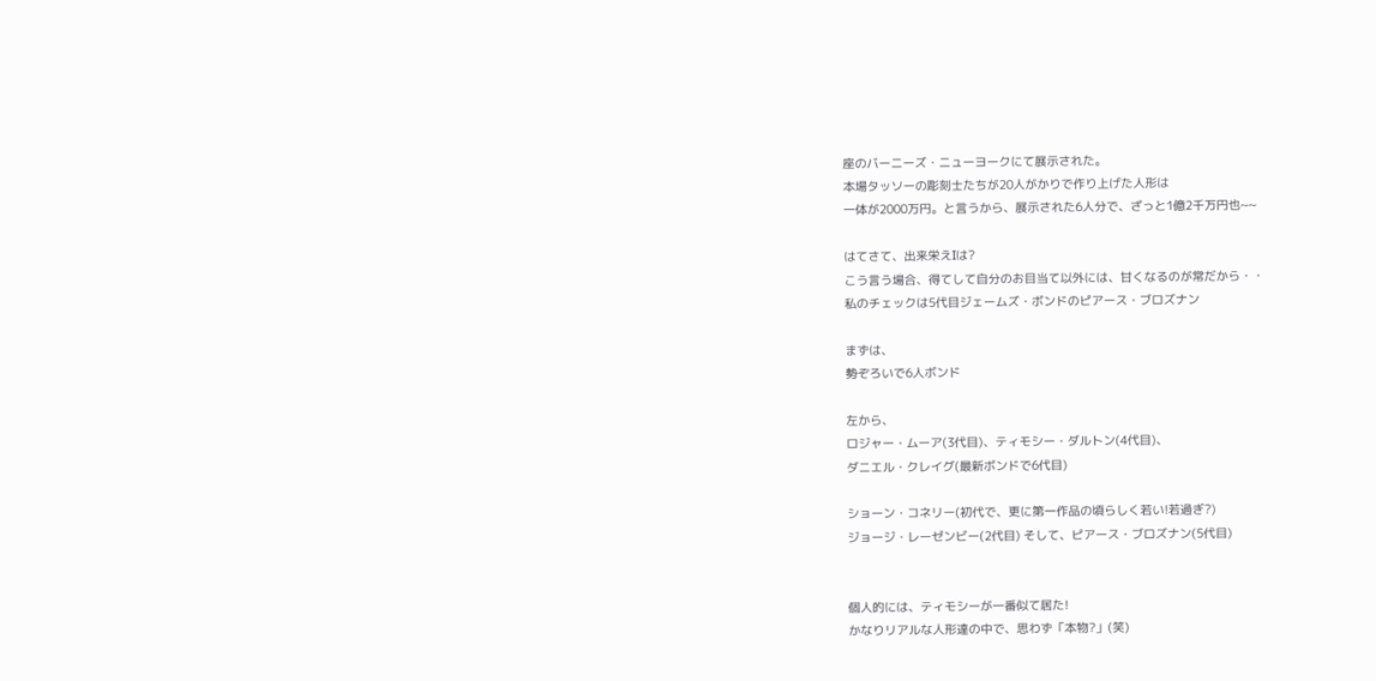座のバーニーズ・ニューヨークにて展示された。
本場タッソーの彫刻士たちが20人がかりで作り上げた人形は
一体が2000万円。と言うから、展示された6人分で、ざっと1億2千万円也~~

はてさて、出来栄えIは?
こう言う場合、得てして自分のお目当て以外には、甘くなるのが常だから・・
私のチェックは5代目ジェームズ・ボンドのピアース・ブロズナン

まずは、
勢ぞろいで6人ボンド

左から、
ロジャー・ムーア(3代目)、ティモシー・ダルトン(4代目)、
ダニエル・クレイグ(最新ボンドで6代目)

ショーン・コネリー(初代で、更に第一作品の頃らしく若い!若過ぎ?)
ジョージ・レーゼンビー(2代目) そして、ピアース・ブロズナン(5代目)


個人的には、ティモシーが一番似て居た!
かなりリアルな人形達の中で、思わず「本物?」(笑)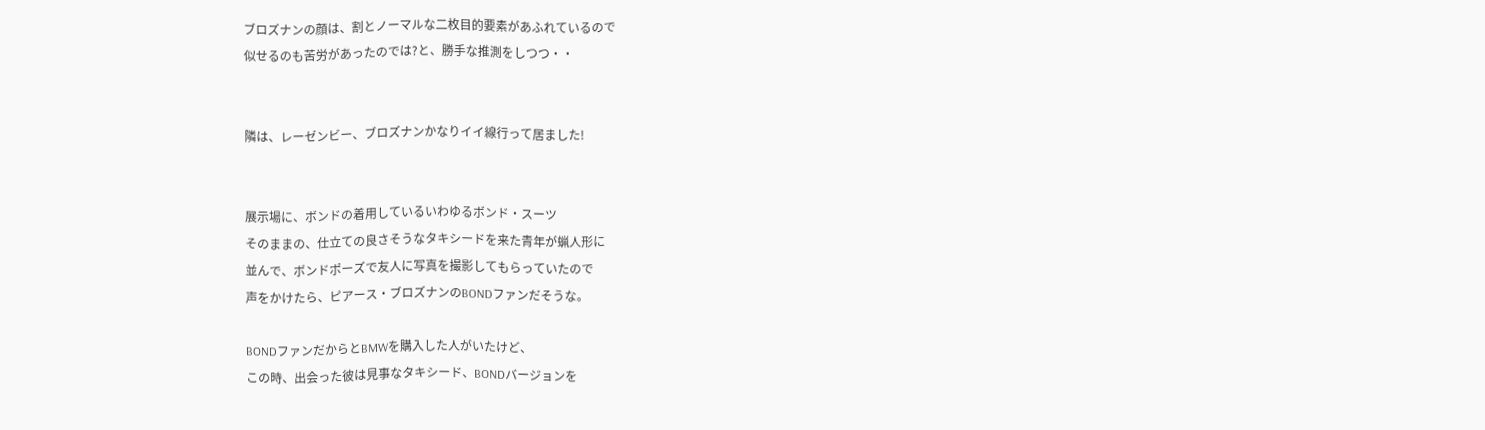ブロズナンの顔は、割とノーマルな二枚目的要素があふれているので
似せるのも苦労があったのでは?と、勝手な推測をしつつ・・


隣は、レーゼンビー、ブロズナンかなりイイ線行って居ました!


展示場に、ボンドの着用しているいわゆるボンド・スーツ
そのままの、仕立ての良さそうなタキシードを来た青年が蝋人形に
並んで、ボンドポーズで友人に写真を撮影してもらっていたので
声をかけたら、ピアース・ブロズナンのBONDファンだそうな。

BONDファンだからとBMWを購入した人がいたけど、
この時、出会った彼は見事なタキシード、BONDバージョンを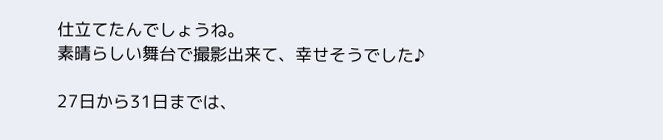仕立てたんでしょうね。
素晴らしい舞台で撮影出来て、幸せそうでした♪

27日から31日までは、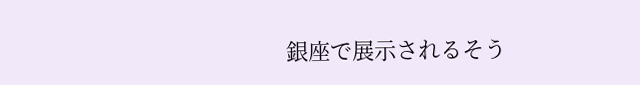銀座で展示されるそう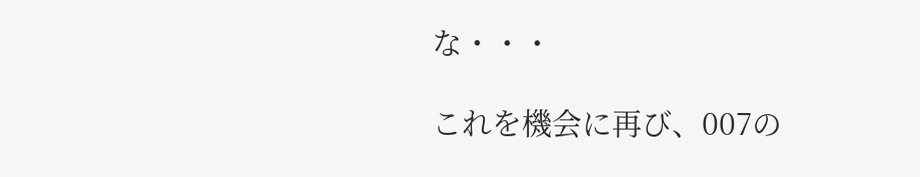な・・・

これを機会に再び、007の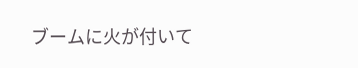ブームに火が付いて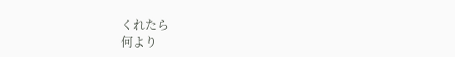くれたら
何より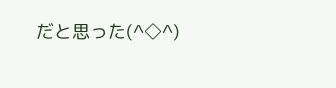だと思った(^◇^)